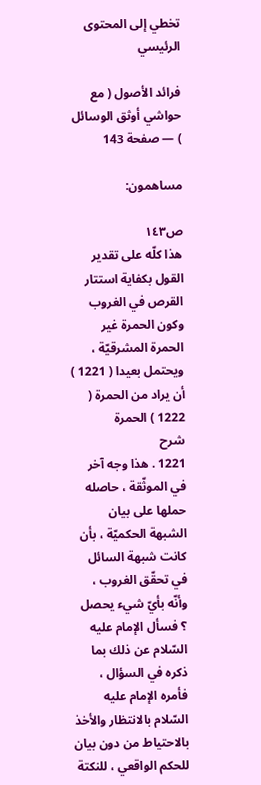تخطي إلى المحتوى الرئيسي

فرائد الأصول ( مع حواشي أوثق الوسائل ) — صفحة 143

مساهمون:

ص١٤٣
هذا كلّه على تقدير القول بكفاية استتار القرص في الغروب وكون الحمرة غير الحمرة المشرقيّة ، ويحتمل بعيدا ( 1221 ) أن يراد من الحمرة ( 1222 ) الحمرة
شرح
1221 . هذا وجه آخر في الموثّقة ، حاصله حملها على بيان الشبهة الحكميّة ، بأن كانت شبهة السائل في تحقّق الغروب ، وأنّه بأيّ شيء يحصل ؟ فسأل الإمام عليه السّلام عن ذلك بما ذكره في السؤال ، فأمره الإمام عليه السّلام بالانتظار والأخذ بالاحتياط من دون بيان للحكم الواقعي ، للنكتة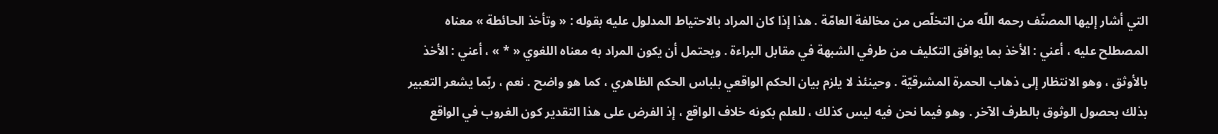التي أشار إليها المصنّف رحمه اللّه من التخلّص من مخالفة العامّة . هذا إذا كان المراد بالاحتياط المدلول عليه بقوله : « وتأخذ الحائطة » معناه المصطلح عليه ، أعني : الأخذ بما يوافق التكليف من طرفي الشبهة في مقابل البراءة . ويحتمل أن يكون المراد به معناه اللغوي « * » ، أعني : الأخذ بالأوثق ، وهو الانتظار إلى ذهاب الحمرة المشرقيّة . وحينئذ لا يلزم بيان الحكم الواقعي بلباس الحكم الظاهري ، كما هو واضح . نعم ، ربّما يشعر التعبير بذلك بحصول الوثوق بالطرف الآخر . وهو فيما نحن فيه ليس كذلك ، للعلم بكونه خلاف الواقع ، إذ الفرض على هذا التقدير كون الغروب في الواقع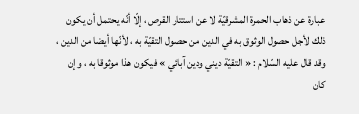عبارة عن ذهاب الحمرة المشرقيّة لا عن استتار القرص ، إلّا أنّه يحتمل أن يكون ذلك لأجل حصول الوثوق به في الدين من حصول التقيّة به ، لأنّها أيضا من الدين ، وقد قال عليه السّلام : « التقيّة ديني ودين آبائي » فيكون هذا موثوقا به ، وإن كان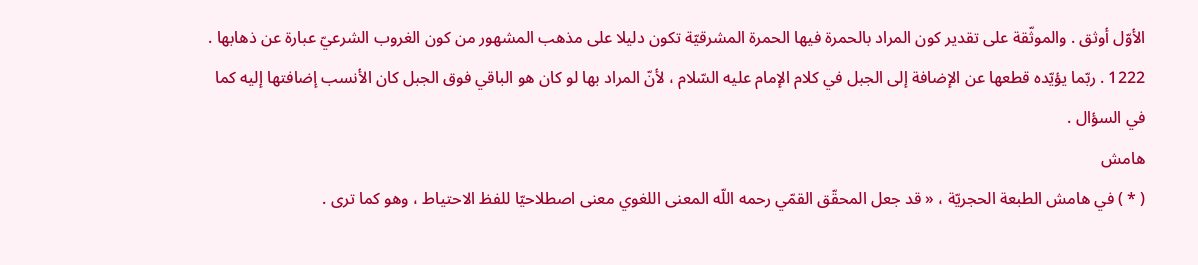الأوّل أوثق . والموثّقة على تقدير كون المراد بالحمرة فيها الحمرة المشرقيّة تكون دليلا على مذهب المشهور من كون الغروب الشرعيّ عبارة عن ذهابها . 1222 . ربّما يؤيّده قطعها عن الإضافة إلى الجبل في كلام الإمام عليه السّلام ، لأنّ المراد بها لو كان هو الباقي فوق الجبل كان الأنسب إضافتها إليه كما في السؤال .
هامش
( * ) في هامش الطبعة الحجريّة ، « قد جعل المحقّق القمّي رحمه اللّه المعنى اللغوي معنى اصطلاحيّا للفظ الاحتياط ، وهو كما ترى .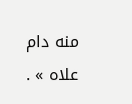منه دام علاه » .